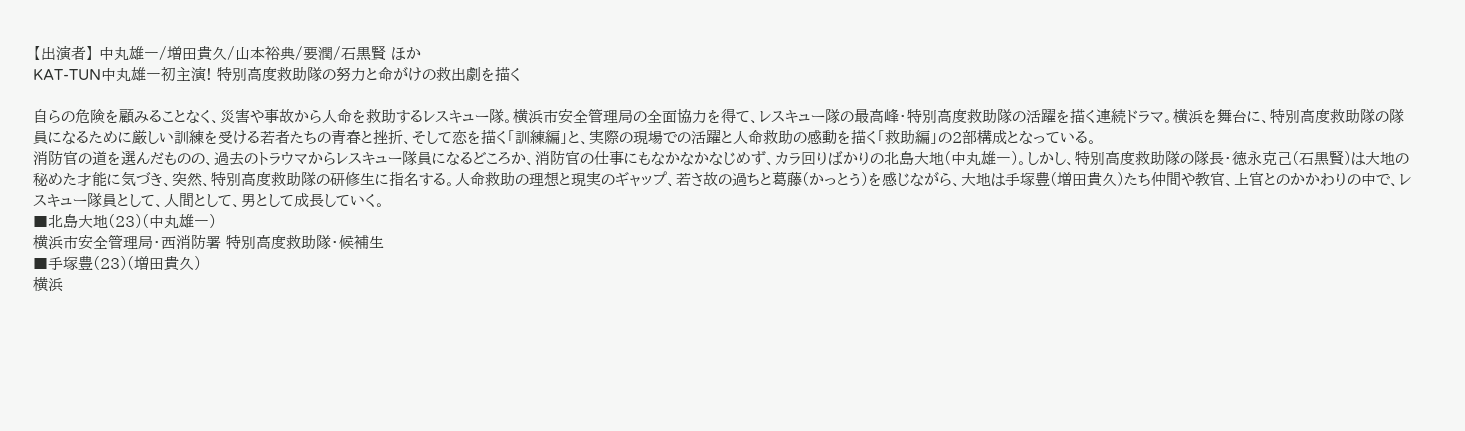【出演者】 中丸雄一/増田貴久/山本裕典/要潤/石黒賢 ほか
KAT-TUN中丸雄一初主演! 特別高度救助隊の努力と命がけの救出劇を描く

自らの危険を顧みることなく、災害や事故から人命を救助するレスキュー隊。横浜市安全管理局の全面協力を得て、レスキュー隊の最高峰・特別高度救助隊の活躍を描く連続ドラマ。横浜を舞台に、特別高度救助隊の隊員になるために厳しい訓練を受ける若者たちの青春と挫折、そして恋を描く「訓練編」と、実際の現場での活躍と人命救助の感動を描く「救助編」の2部構成となっている。
消防官の道を選んだものの、過去のトラウマからレスキュー隊員になるどころか、消防官の仕事にもなかなかなじめず、カラ回りばかりの北島大地(中丸雄一)。しかし、特別高度救助隊の隊長・徳永克己(石黒賢)は大地の秘めた才能に気づき、突然、特別高度救助隊の研修生に指名する。人命救助の理想と現実のギャップ、若さ故の過ちと葛藤(かっとう)を感じながら、大地は手塚豊(増田貴久)たち仲間や教官、上官とのかかわりの中で、レスキュー隊員として、人間として、男として成長していく。
■北島大地(23)(中丸雄一)
横浜市安全管理局・西消防署 特別高度救助隊・候補生
■手塚豊(23)(増田貴久)
横浜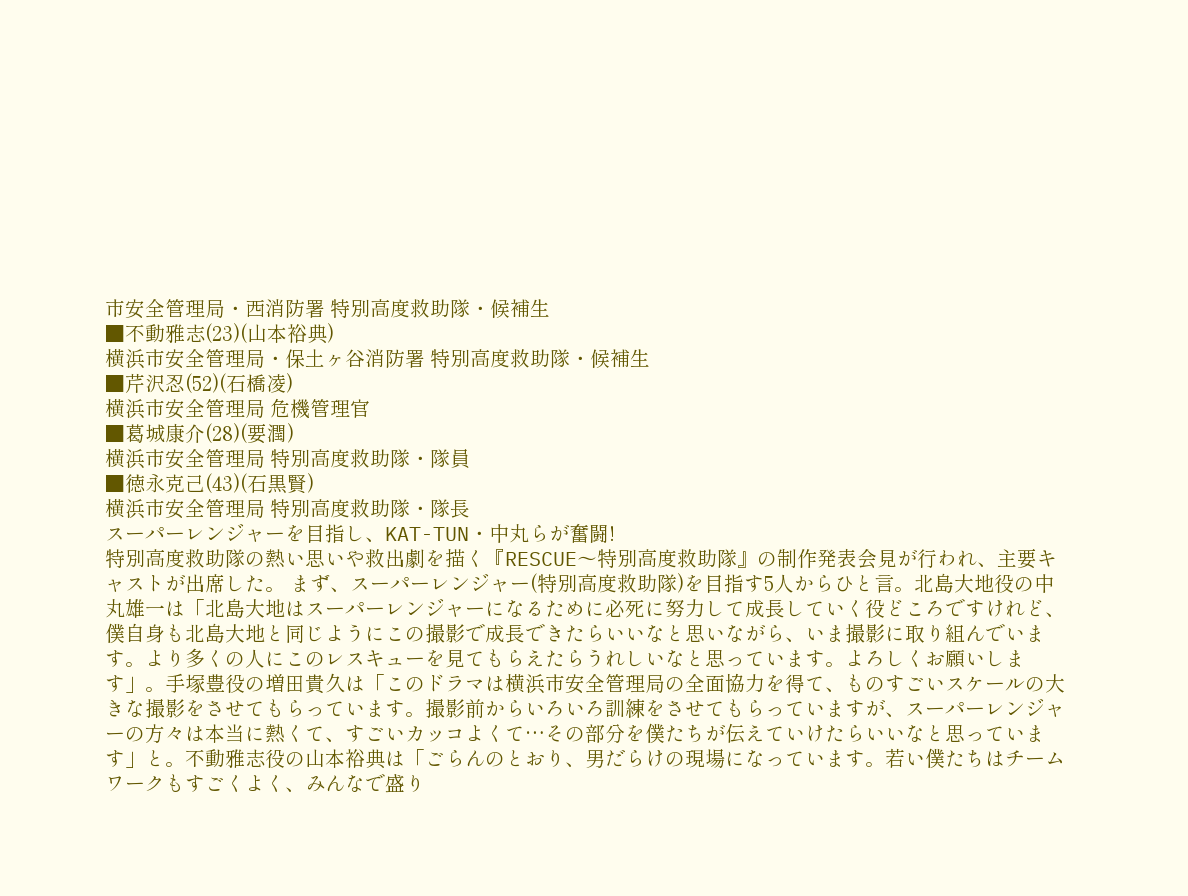市安全管理局・西消防署 特別高度救助隊・候補生
■不動雅志(23)(山本裕典)
横浜市安全管理局・保土ヶ谷消防署 特別高度救助隊・候補生
■芹沢忍(52)(石橋凌)
横浜市安全管理局 危機管理官
■葛城康介(28)(要潤)
横浜市安全管理局 特別高度救助隊・隊員
■徳永克己(43)(石黒賢)
横浜市安全管理局 特別高度救助隊・隊長
スーパーレンジャーを目指し、KAT-TUN・中丸らが奮闘!
特別高度救助隊の熱い思いや救出劇を描く『RESCUE〜特別高度救助隊』の制作発表会見が行われ、主要キャストが出席した。 まず、スーパーレンジャー(特別高度救助隊)を目指す5人からひと言。北島大地役の中丸雄一は「北島大地はスーパーレンジャーになるために必死に努力して成長していく役どころですけれど、僕自身も北島大地と同じようにこの撮影で成長できたらいいなと思いながら、いま撮影に取り組んでいます。より多くの人にこのレスキューを見てもらえたらうれしいなと思っています。よろしくお願いします」。手塚豊役の増田貴久は「このドラマは横浜市安全管理局の全面協力を得て、ものすごいスケールの大きな撮影をさせてもらっています。撮影前からいろいろ訓練をさせてもらっていますが、スーパーレンジャーの方々は本当に熱くて、すごいカッコよくて…その部分を僕たちが伝えていけたらいいなと思っています」と。不動雅志役の山本裕典は「ごらんのとおり、男だらけの現場になっています。若い僕たちはチームワークもすごくよく、みんなで盛り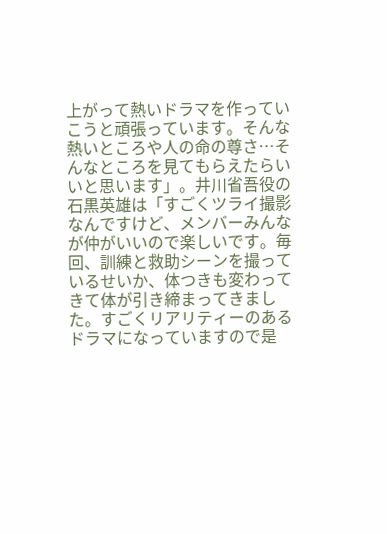上がって熱いドラマを作っていこうと頑張っています。そんな熱いところや人の命の尊さ…そんなところを見てもらえたらいいと思います」。井川省吾役の石黒英雄は「すごくツライ撮影なんですけど、メンバーみんなが仲がいいので楽しいです。毎回、訓練と救助シーンを撮っているせいか、体つきも変わってきて体が引き締まってきました。すごくリアリティーのあるドラマになっていますので是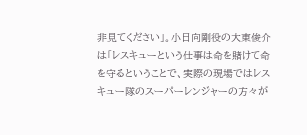非見てください」。小日向剛役の大東俊介は「レスキューという仕事は命を賭けて命を守るということで、実際の現場ではレスキュー隊のスーパーレンジャーの方々が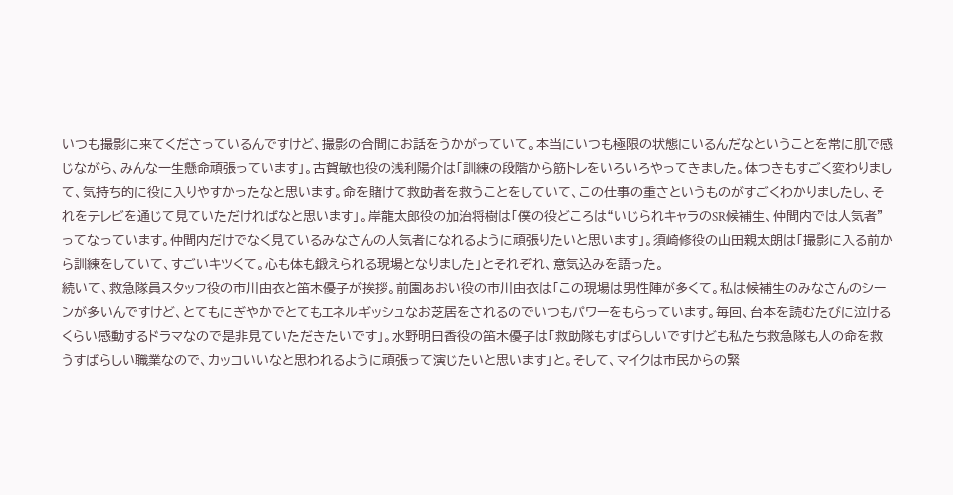いつも撮影に来てくださっているんですけど、撮影の合間にお話をうかがっていて。本当にいつも極限の状態にいるんだなということを常に肌で感じながら、みんな一生懸命頑張っています」。古賀敏也役の浅利陽介は「訓練の段階から筋トレをいろいろやってきました。体つきもすごく変わりまして、気持ち的に役に入りやすかったなと思います。命を賭けて救助者を救うことをしていて、この仕事の重さというものがすごくわかりましたし、それをテレビを通じて見ていただければなと思います」。岸龍太郎役の加治将樹は「僕の役どころは“いじられキャラのSR候補生、仲間内では人気者”ってなっています。仲間内だけでなく見ているみなさんの人気者になれるように頑張りたいと思います」。須崎修役の山田親太朗は「撮影に入る前から訓練をしていて、すごいキツくて。心も体も鍛えられる現場となりました」とそれぞれ、意気込みを語った。
続いて、救急隊員スタッフ役の市川由衣と笛木優子が挨拶。前園あおい役の市川由衣は「この現場は男性陣が多くて。私は候補生のみなさんのシーンが多いんですけど、とてもにぎやかでとてもエネルギッシュなお芝居をされるのでいつもパワーをもらっています。毎回、台本を読むたびに泣けるくらい感動するドラマなので是非見ていただきたいです」。水野明日香役の笛木優子は「救助隊もすばらしいですけども私たち救急隊も人の命を救うすばらしい職業なので、カッコいいなと思われるように頑張って演じたいと思います」と。そして、マイクは市民からの緊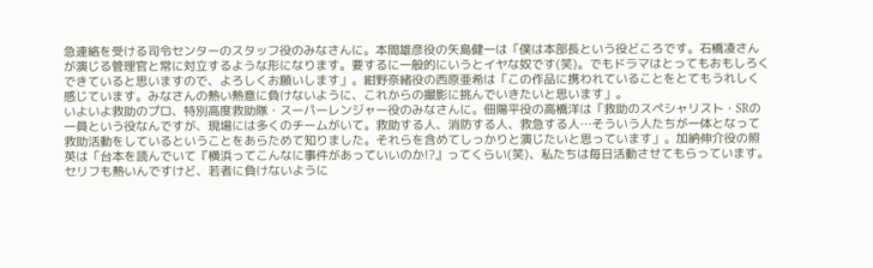急連絡を受ける司令センターのスタッフ役のみなさんに。本間雄彦役の矢島健一は「僕は本部長という役どころです。石橋凌さんが演じる管理官と常に対立するような形になります。要するに一般的にいうとイヤな奴です(笑)。でもドラマはとってもおもしろくできていると思いますので、よろしくお願いします」。紺野奈緒役の西原亜希は「この作品に携われていることをとてもうれしく感じています。みなさんの熱い熱意に負けないように、これからの撮影に挑んでいきたいと思います」。
いよいよ救助のプロ、特別高度救助隊・スーパーレンジャー役のみなさんに。佃陽平役の高橋洋は「救助のスペシャリスト・SRの一員という役なんですが、現場には多くのチームがいて。救助する人、消防する人、救急する人…そういう人たちが一体となって救助活動をしているということをあらためて知りました。それらを含めてしっかりと演じたいと思っています」。加納伸介役の照英は「台本を読んでいて『横浜ってこんなに事件があっていいのか!?』ってくらい(笑)、私たちは毎日活動させてもらっています。セリフも熱いんですけど、若者に負けないように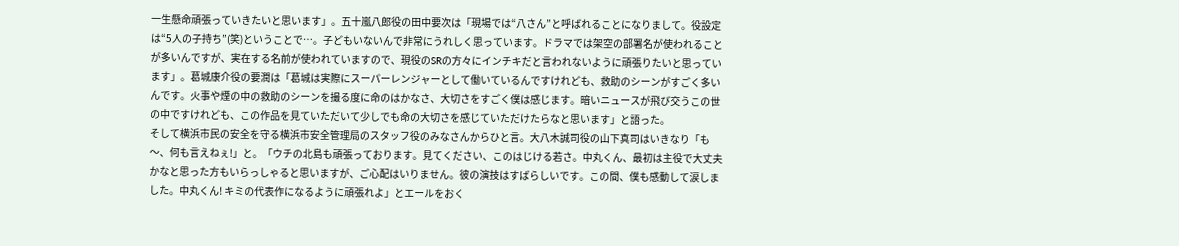一生懸命頑張っていきたいと思います」。五十嵐八郎役の田中要次は「現場では“八さん”と呼ばれることになりまして。役設定は“5人の子持ち”(笑)ということで…。子どもいないんで非常にうれしく思っています。ドラマでは架空の部署名が使われることが多いんですが、実在する名前が使われていますので、現役のSRの方々にインチキだと言われないように頑張りたいと思っています」。葛城康介役の要潤は「葛城は実際にスーパーレンジャーとして働いているんですけれども、救助のシーンがすごく多いんです。火事や煙の中の救助のシーンを撮る度に命のはかなさ、大切さをすごく僕は感じます。暗いニュースが飛び交うこの世の中ですけれども、この作品を見ていただいて少しでも命の大切さを感じていただけたらなと思います」と語った。
そして横浜市民の安全を守る横浜市安全管理局のスタッフ役のみなさんからひと言。大八木誠司役の山下真司はいきなり「も〜、何も言えねぇ!」と。「ウチの北島も頑張っております。見てください、このはじける若さ。中丸くん、最初は主役で大丈夫かなと思った方もいらっしゃると思いますが、ご心配はいりません。彼の演技はすばらしいです。この間、僕も感動して涙しました。中丸くん! キミの代表作になるように頑張れよ」とエールをおく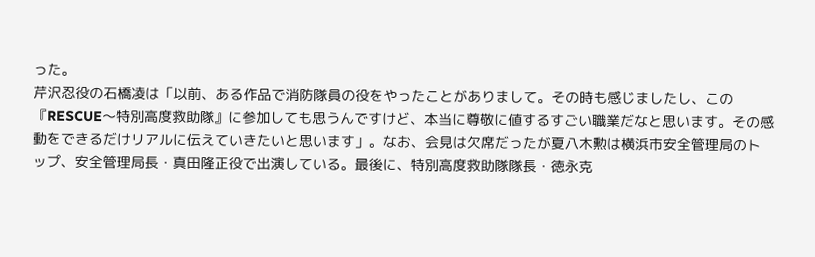った。
芹沢忍役の石橋凌は「以前、ある作品で消防隊員の役をやったことがありまして。その時も感じましたし、この『RESCUE〜特別高度救助隊』に参加しても思うんですけど、本当に尊敬に値するすごい職業だなと思います。その感動をできるだけリアルに伝えていきたいと思います」。なお、会見は欠席だったが夏八木勲は横浜市安全管理局のトップ、安全管理局長・真田隆正役で出演している。最後に、特別高度救助隊隊長・徳永克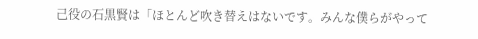己役の石黒賢は「ほとんど吹き替えはないです。みんな僕らがやって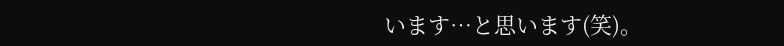います…と思います(笑)。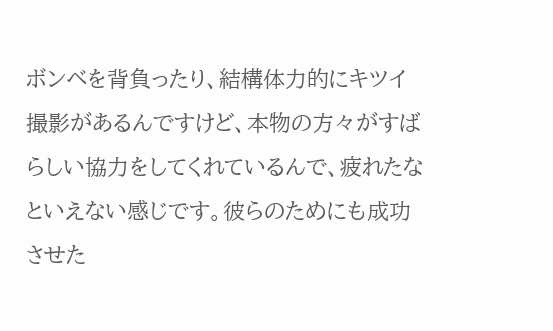ボンベを背負ったり、結構体力的にキツイ撮影があるんですけど、本物の方々がすばらしい協力をしてくれているんで、疲れたなといえない感じです。彼らのためにも成功させた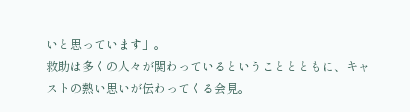いと思っています」。
救助は多くの人々が関わっているということとともに、キャストの熱い思いが伝わってくる会見。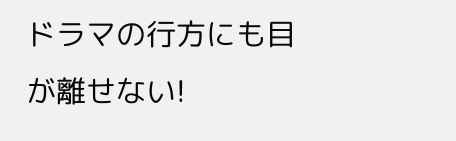ドラマの行方にも目が離せない!